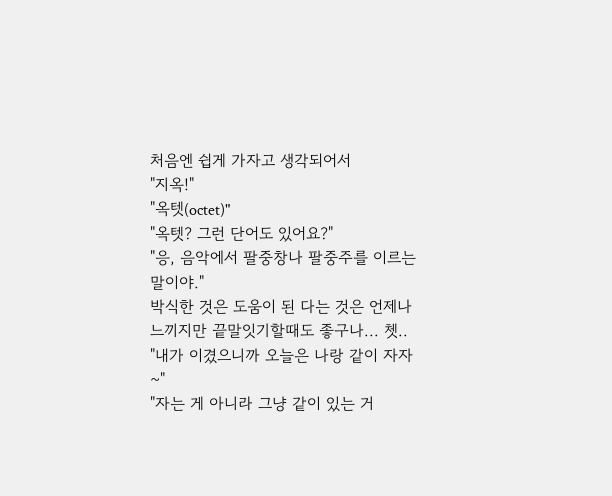처음엔 쉽게 가자고 생각되어서
"지옥!"
"옥텟(octet)"
"옥텟? 그런 단어도 있어요?"
"응, 음악에서 팔중창나 팔중주를 이르는 말이야."
박식한 것은 도움이 된 다는 것은 언제나 느끼지만 끝말잇기할때도 좋구나... 쳇..
"내가 이겼으니까 오늘은 나랑 같이 자자~"
"자는 게 아니라 그냥 같이 있는 거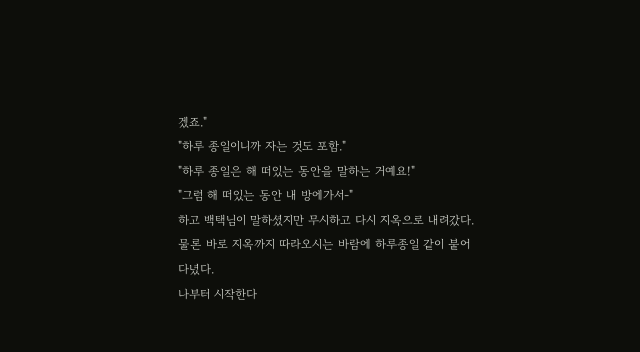겠죠."
"하루 종일이니까 자는 것도 포함."
"하루 종일은 해 떠있는 동안을 말하는 거예요!"
"그럼 해 떠있는 동안 내 방에가서-"
하고 백택님이 말하셨지만 무시하고 다시 지옥으로 내려갔다.
물론 바로 지옥까지 따라오시는 바람에 하루종일 같이 붙어다녔다.
나부터 시작한다